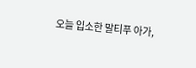오늘 입소한 말티푸 아가,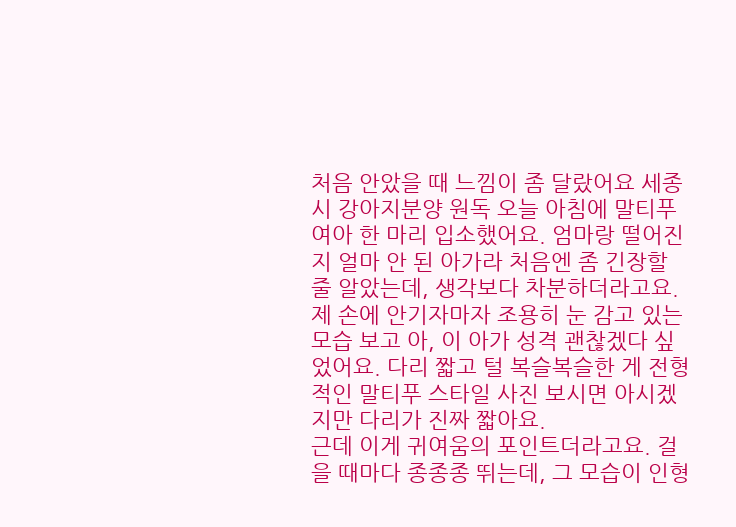처음 안았을 때 느낌이 좀 달랐어요 세종시 강아지분양 원독 오늘 아침에 말티푸 여아 한 마리 입소했어요. 엄마랑 떨어진 지 얼마 안 된 아가라 처음엔 좀 긴장할 줄 알았는데, 생각보다 차분하더라고요.
제 손에 안기자마자 조용히 눈 감고 있는 모습 보고 아, 이 아가 성격 괜찮겠다 싶었어요. 다리 짧고 털 복슬복슬한 게 전형적인 말티푸 스타일 사진 보시면 아시겠지만 다리가 진짜 짧아요.
근데 이게 귀여움의 포인트더라고요. 걸을 때마다 종종종 뛰는데, 그 모습이 인형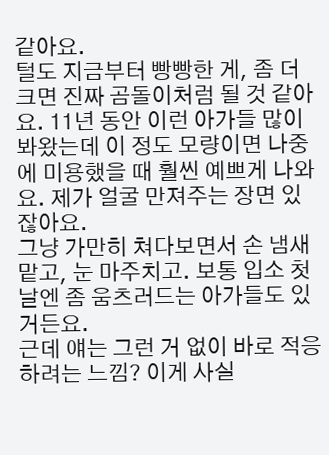같아요.
털도 지금부터 빵빵한 게, 좀 더 크면 진짜 곰돌이처럼 될 것 같아요. 11년 동안 이런 아가들 많이 봐왔는데 이 정도 모량이면 나중에 미용했을 때 훨씬 예쁘게 나와요. 제가 얼굴 만져주는 장면 있잖아요.
그냥 가만히 쳐다보면서 손 냄새 맡고, 눈 마주치고. 보통 입소 첫날엔 좀 움츠러드는 아가들도 있거든요.
근데 얘는 그런 거 없이 바로 적응하려는 느낌? 이게 사실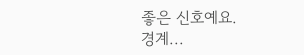좋은 신호예요.
경계...